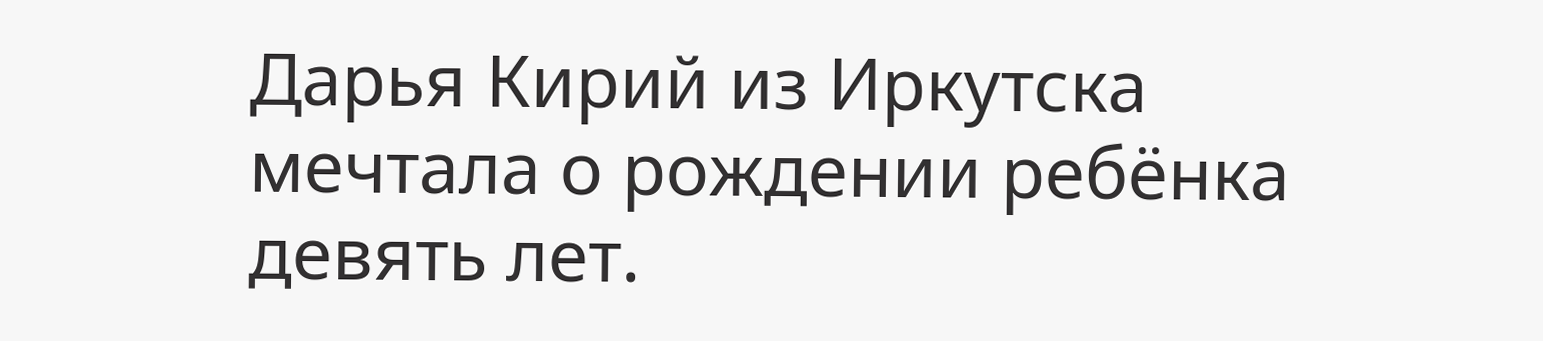Дарья Кирий из Иркутска мечтала о рождении ребёнка девять лет.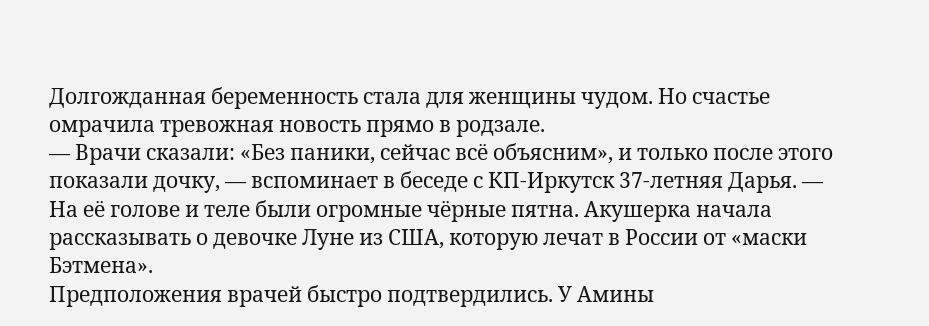Долгожданная беременность стала для женщины чудом. Но счастье омрачила тревожная новость прямо в родзале.
— Врачи сказали: «Без паники, сейчас всё объясним», и только после этого показали дочку, — вспоминает в беседе с КП-Иркутск 37-летняя Дарья. — На её голове и теле были огромные чёрные пятна. Акушерка начала рассказывать о девочке Луне из США, которую лечат в России от «маски Бэтмена».
Предположения врачей быстро подтвердились. У Амины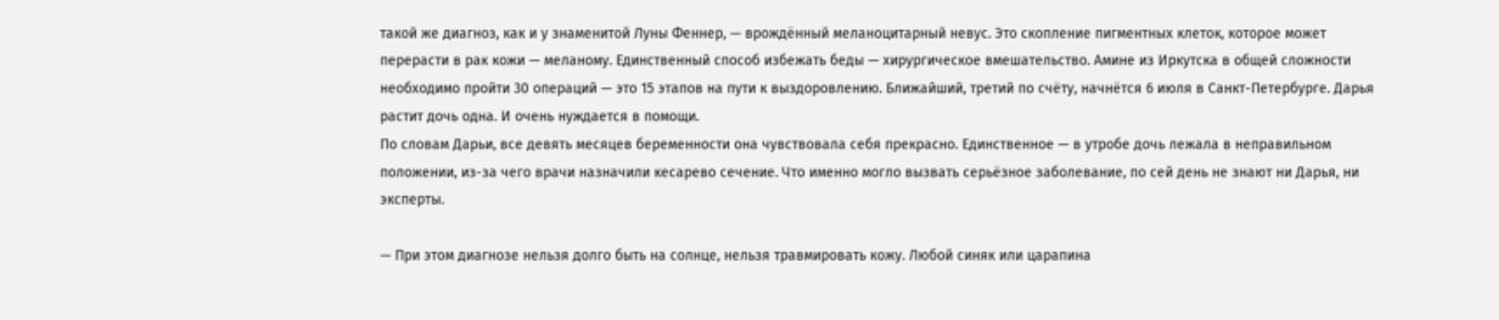такой же диагноз, как и у знаменитой Луны Феннер, — врождённый меланоцитарный невус. Это скопление пигментных клеток, которое может перерасти в рак кожи — меланому. Единственный способ избежать беды — хирургическое вмешательство. Амине из Иркутска в общей сложности необходимо пройти 30 операций — это 15 этапов на пути к выздоровлению. Ближайший, третий по счёту, начнётся 6 июля в Санкт-Петербурге. Дарья растит дочь одна. И очень нуждается в помощи.
По словам Дарьи, все девять месяцев беременности она чувствовала себя прекрасно. Единственное — в утробе дочь лежала в неправильном положении, из-за чего врачи назначили кесарево сечение. Что именно могло вызвать серьёзное заболевание, по сей день не знают ни Дарья, ни эксперты.

— При этом диагнозе нельзя долго быть на солнце, нельзя травмировать кожу. Любой синяк или царапина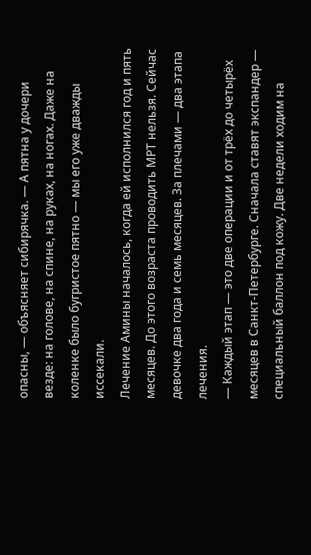опасны, — объясняет сибирячка. — А пятна у дочери везде: на голове, на спине, на руках, на ногах. Даже на коленке было бугристое пятно — мы его уже дважды иссекали.
Лечение Амины началось, когда ей исполнился год и пять месяцев. До этого возраста проводить МРТ нельзя. Сейчас девочке два года и семь месяцев. За плечами — два этапа лечения.
— Каждый этап — это две операции и от трёх до четырёх месяцев в Санкт-Петербурге. Сначала ставят экспандер — специальный баллон под кожу. Две недели ходим на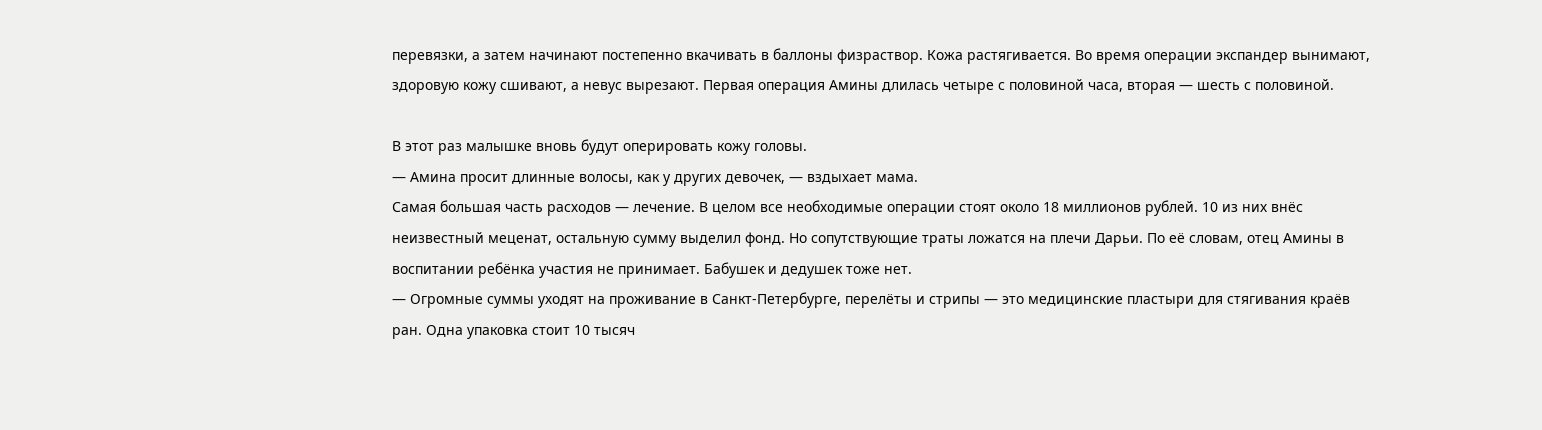перевязки, а затем начинают постепенно вкачивать в баллоны физраствор. Кожа растягивается. Во время операции экспандер вынимают, здоровую кожу сшивают, а невус вырезают. Первая операция Амины длилась четыре с половиной часа, вторая — шесть с половиной.

В этот раз малышке вновь будут оперировать кожу головы.
— Амина просит длинные волосы, как у других девочек, — вздыхает мама.
Самая большая часть расходов — лечение. В целом все необходимые операции стоят около 18 миллионов рублей. 10 из них внёс неизвестный меценат, остальную сумму выделил фонд. Но сопутствующие траты ложатся на плечи Дарьи. По её словам, отец Амины в воспитании ребёнка участия не принимает. Бабушек и дедушек тоже нет.
— Огромные суммы уходят на проживание в Санкт-Петербурге, перелёты и стрипы — это медицинские пластыри для стягивания краёв ран. Одна упаковка стоит 10 тысяч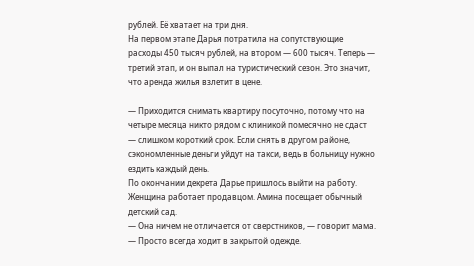рублей. Её хватает на три дня.
На первом этапе Дарья потратила на сопутствующие расходы 450 тысяч рублей, на втором — 600 тысяч. Теперь — третий этап, и он выпал на туристический сезон. Это значит, что аренда жилья взлетит в цене.

— Приходится снимать квартиру посуточно, потому что на четыре месяца никто рядом с клиникой помесячно не сдаст — слишком короткий срок. Если снять в другом районе, сэкономленные деньги уйдут на такси, ведь в больницу нужно ездить каждый день.
По окончании декрета Дарье пришлось выйти на работу. Женщина работает продавцом. Амина посещает обычный детский сад.
— Она ничем не отличается от сверстников, — говорит мама. — Просто всегда ходит в закрытой одежде.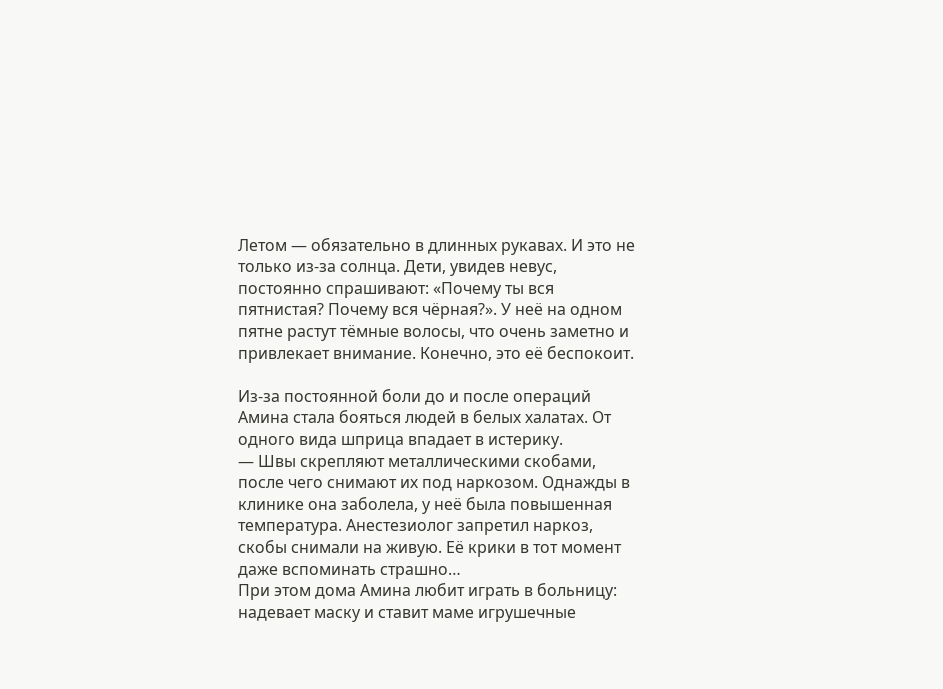Летом — обязательно в длинных рукавах. И это не только из-за солнца. Дети, увидев невус, постоянно спрашивают: «Почему ты вся пятнистая? Почему вся чёрная?». У неё на одном пятне растут тёмные волосы, что очень заметно и привлекает внимание. Конечно, это её беспокоит.

Из-за постоянной боли до и после операций Амина стала бояться людей в белых халатах. От одного вида шприца впадает в истерику.
— Швы скрепляют металлическими скобами, после чего снимают их под наркозом. Однажды в клинике она заболела, у неё была повышенная температура. Анестезиолог запретил наркоз, скобы снимали на живую. Её крики в тот момент даже вспоминать страшно…
При этом дома Амина любит играть в больницу: надевает маску и ставит маме игрушечные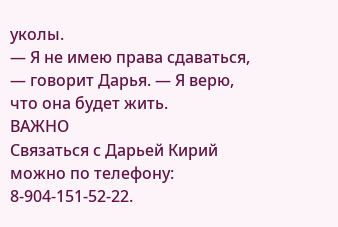уколы.
— Я не имею права сдаваться, — говорит Дарья. — Я верю, что она будет жить.
ВАЖНО
Связаться с Дарьей Кирий можно по телефону: 8-904-151-52-22.